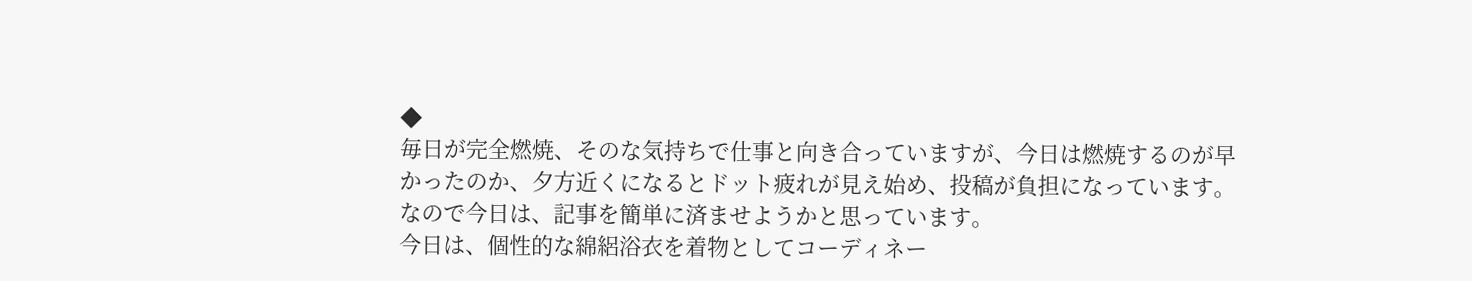◆
毎日が完全燃焼、そのな気持ちで仕事と向き合っていますが、今日は燃焼するのが早かったのか、夕方近くになるとドット疲れが見え始め、投稿が負担になっています。
なので今日は、記事を簡単に済ませようかと思っています。
今日は、個性的な綿絽浴衣を着物としてコーディネー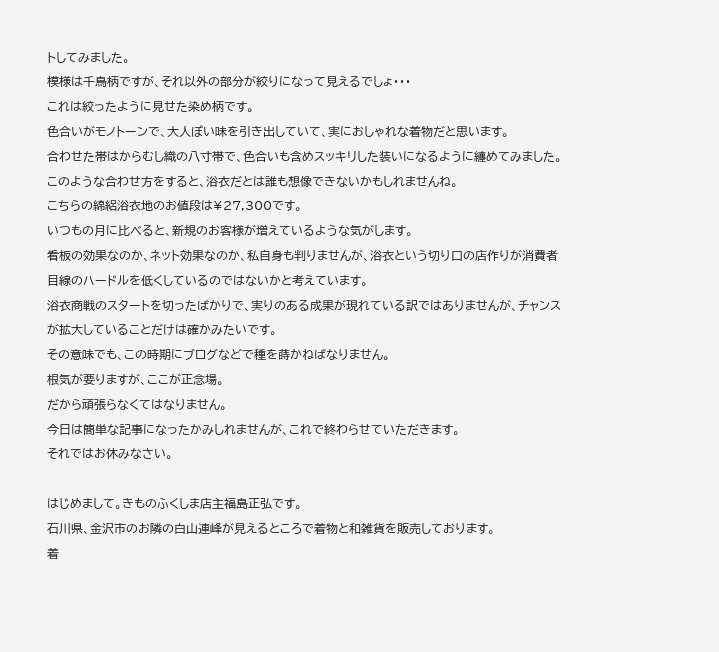トしてみました。
模様は千鳥柄ですが、それ以外の部分が絞りになって見えるでしょ・・・
これは絞ったように見せた染め柄です。
色合いがモノトーンで、大人ぽい味を引き出していて、実におしゃれな着物だと思います。
合わせた帯はからむし織の八寸帯で、色合いも含めスッキリした装いになるように纏めてみました。
このような合わせ方をすると、浴衣だとは誰も想像できないかもしれませんね。
こちらの綿絽浴衣地のお値段は¥27,300です。
いつもの月に比べると、新規のお客様が増えているような気がします。
看板の効果なのか、ネット効果なのか、私自身も判りませんが、浴衣という切り口の店作りが消費者目線のハードルを低くしているのではないかと考えています。
浴衣商戦のスタートを切ったばかりで、実りのある成果が現れている訳ではありませんが、チャンスが拡大していることだけは確かみたいです。
その意味でも、この時期にブログなどで種を蒔かねばなりません。
根気が要りますが、ここが正念場。
だから頑張らなくてはなりません。
今日は簡単な記事になったかみしれませんが、これで終わらせていただきます。
それではお休みなさい。

はじめまして。きものふくしま店主福島正弘です。
石川県、金沢市のお隣の白山連峰が見えるところで着物と和雑貨を販売しております。
着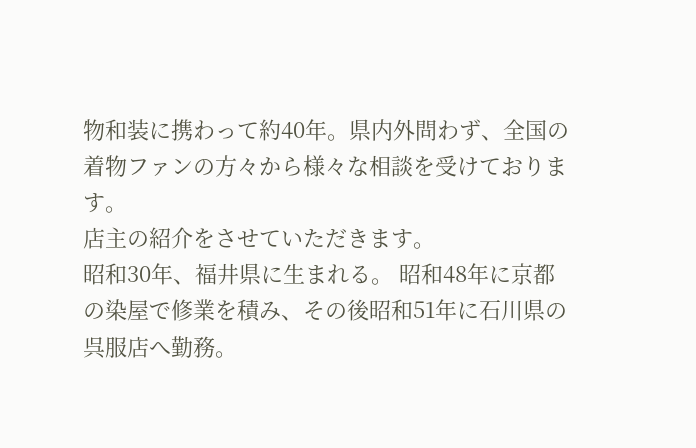物和装に携わって約40年。県内外問わず、全国の着物ファンの方々から様々な相談を受けております。
店主の紹介をさせていただきます。
昭和30年、福井県に生まれる。 昭和48年に京都の染屋で修業を積み、その後昭和51年に石川県の呉服店へ勤務。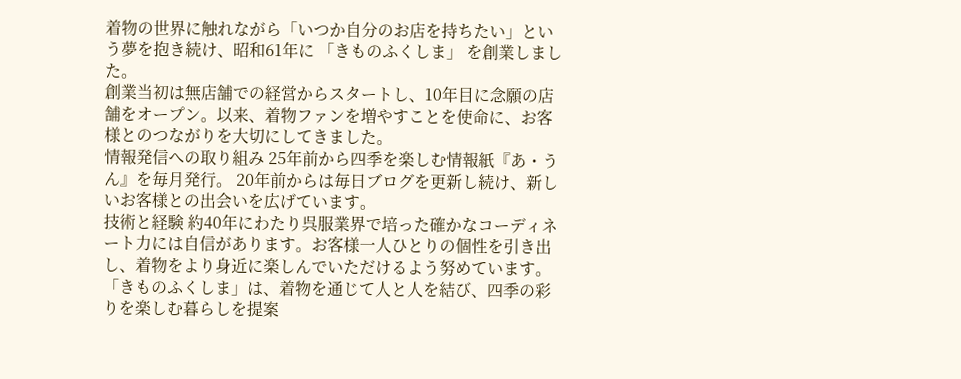着物の世界に触れながら「いつか自分のお店を持ちたい」という夢を抱き続け、昭和61年に 「きものふくしま」 を創業しました。
創業当初は無店舗での経営からスタートし、10年目に念願の店舗をオープン。以来、着物ファンを増やすことを使命に、お客様とのつながりを大切にしてきました。
情報発信への取り組み 25年前から四季を楽しむ情報紙『あ・うん』を毎月発行。 20年前からは毎日ブログを更新し続け、新しいお客様との出会いを広げています。
技術と経験 約40年にわたり呉服業界で培った確かなコーディネート力には自信があります。お客様一人ひとりの個性を引き出し、着物をより身近に楽しんでいただけるよう努めています。
「きものふくしま」は、着物を通じて人と人を結び、四季の彩りを楽しむ暮らしを提案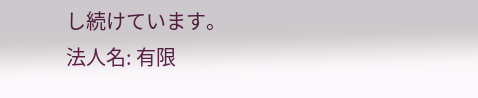し続けています。
法人名: 有限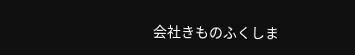会社きものふくしま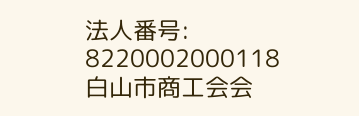法人番号: 8220002000118
白山市商工会会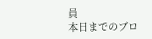員
本日までのブロ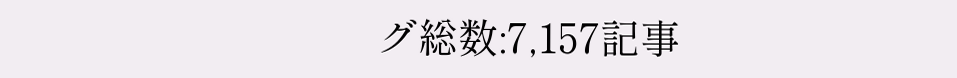グ総数:7,157記事